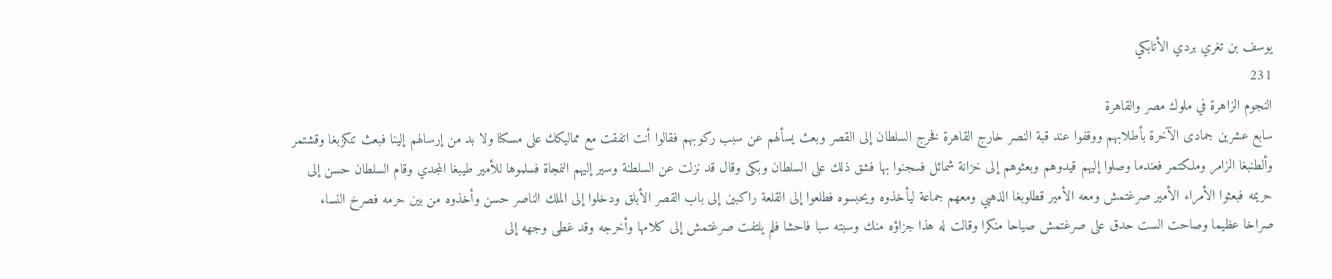يوسف بن تغري بردي الأتابكي
231
النجوم الزاهرة في ملوك مصر والقاهرة
سابع عشرين جمادى الآخرة بأطلابهم ووقفوا عند قبة النصر خارج القاهرة فخرج السلطان إلى القصر وبعث يسألهم عن سبب ركوبهم فقالوا أنت اتفقت مع مماليكك على مسكنا ولا بد من إرسالهم إلينا فبعث تنكزبغا وقشتمر وألطنبغا الزامر وملكتمر فعندما وصلوا إليهم قيدوهم وبعثوهم إلى خزانة شمائل فسجنوا بها فشق ذلك على السلطان وبكى وقال قد نزلت عن السلطنة وسير إليهم النمجاة فسلموها للأمير طيبغا المجدي وقام السلطان حسن إلى حريمه فبعثوا الأمراء الأمير صرغتمش ومعه الأمير قطلوبغا الذهبي ومعهم جماعة ليأخذوه ويحبسوه فطلعوا إلى القلعة راكبين إلى باب القصر الأبلق ودخلوا إلى الملك الناصر حسن وأخذوه من بين حرمه فصرخ النساء صراخا عظيما وصاحت الست حدق على صرغتمش صياحا منكرا وقالت له هذا جزاؤه منك وسبته سبا فاحشا فلم يلتفت صرغتمش إلى كلامها وأخرجه وقد غطى وجهه إلى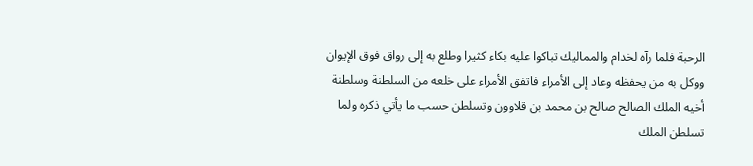الرحبة فلما رآه لخدام والمماليك تباكوا عليه بكاء كثيرا وطلع به إلى رواق فوق الإيوان ووكل به من يحفظه وعاد إلى الأمراء فاتفق الأمراء على خلعه من السلطنة وسلطنة أخيه الملك الصالح صالح بن محمد بن قلاوون وتسلطن حسب ما يأتي ذكره ولما تسلطن الملك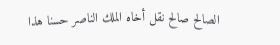الصالح صالح نقل أخاه الملك الناصر حسنا هذا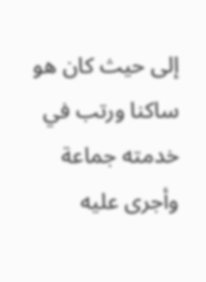إلى حيث كان هو ساكنا ورتب في خدمته جماعة وأجرى عليه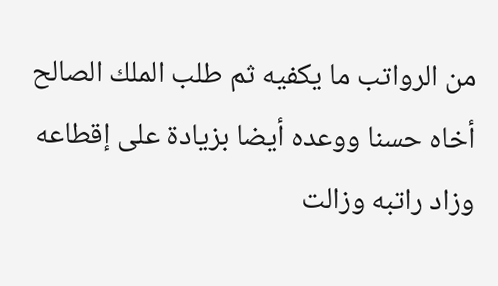من الرواتب ما يكفيه ثم طلب الملك الصالح أخاه حسنا ووعده أيضا بزيادة على إقطاعه وزاد راتبه وزالت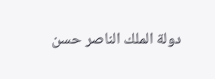دولة الملك الناصر حسن